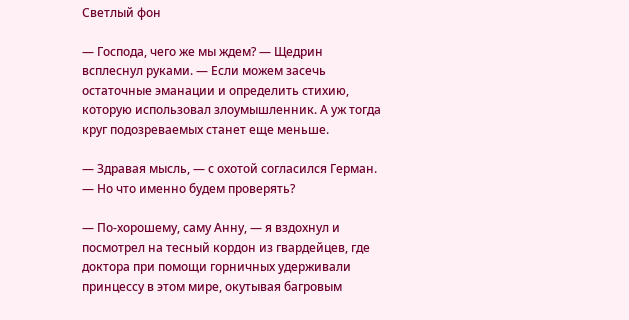Светлый фон

— Господа, чего же мы ждем? — Щедрин всплеснул руками. — Если можем засечь остаточные эманации и определить стихию, которую использовал злоумышленник. А уж тогда круг подозреваемых станет еще меньше.

— Здравая мысль, — с охотой согласился Герман. — Но что именно будем проверять?

— По-хорошему, саму Анну, — я вздохнул и посмотрел на тесный кордон из гвардейцев, где доктора при помощи горничных удерживали принцессу в этом мире, окутывая багровым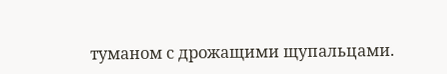туманом с дрожащими щупальцами.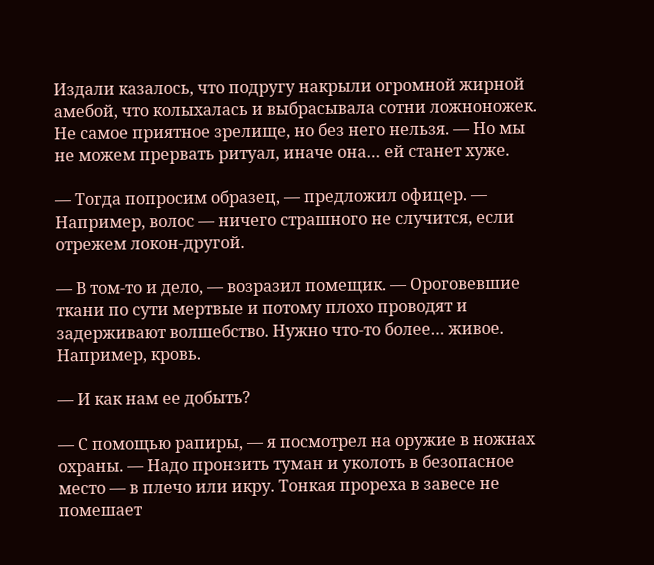Издали казалось, что подругу накрыли огромной жирной амебой, что колыхалась и выбрасывала сотни ложноножек. Не самое приятное зрелище, но без него нельзя. — Но мы не можем прервать ритуал, иначе она… ей станет хуже.

— Тогда попросим образец, — предложил офицер. — Например, волос — ничего страшного не случится, если отрежем локон-другой.

— В том-то и дело, — возразил помещик. — Ороговевшие ткани по сути мертвые и потому плохо проводят и задерживают волшебство. Нужно что-то более… живое. Например, кровь.

— И как нам ее добыть?

— С помощью рапиры, — я посмотрел на оружие в ножнах охраны. — Надо пронзить туман и уколоть в безопасное место — в плечо или икру. Тонкая прореха в завесе не помешает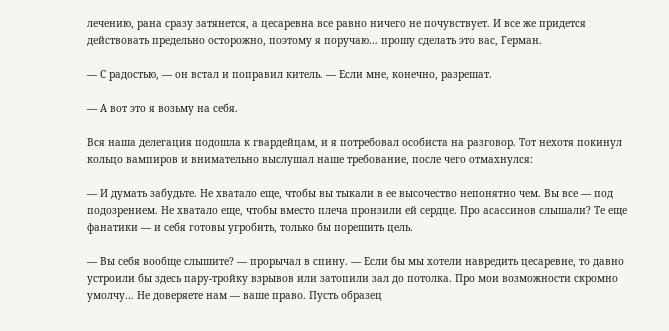лечению, рана сразу затянется, а цесаревна все равно ничего не почувствует. И все же придется действовать предельно осторожно, поэтому я поручаю… прошу сделать это вас, Герман.

— С радостью, — он встал и поправил китель. — Если мне, конечно, разрешат.

— А вот это я возьму на себя.

Вся наша делегация подошла к гвардейцам, и я потребовал особиста на разговор. Тот нехотя покинул кольцо вампиров и внимательно выслушал наше требование, после чего отмахнулся:

— И думать забудьте. Не хватало еще, чтобы вы тыкали в ее высочество непонятно чем. Вы все — под подозрением. Не хватало еще, чтобы вместо плеча пронзили ей сердце. Про асассинов слышали? Те еще фанатики — и себя готовы угробить, только бы порешить цель.

— Вы себя вообще слышите? — прорычал в спину. — Если бы мы хотели навредить цесаревне, то давно устроили бы здесь пару-тройку взрывов или затопили зал до потолка. Про мои возможности скромно умолчу… Не доверяете нам — ваше право. Пусть образец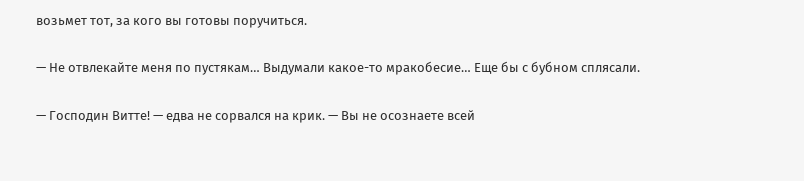возьмет тот, за кого вы готовы поручиться.

— Не отвлекайте меня по пустякам… Выдумали какое-то мракобесие… Еще бы с бубном сплясали.

— Господин Витте! — едва не сорвался на крик. — Вы не осознаете всей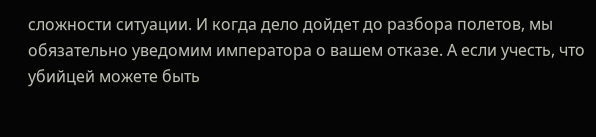сложности ситуации. И когда дело дойдет до разбора полетов, мы обязательно уведомим императора о вашем отказе. А если учесть, что убийцей можете быть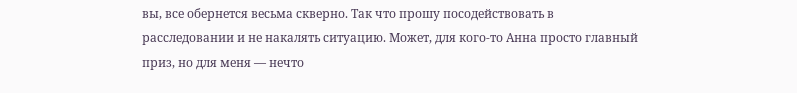вы, все обернется весьма скверно. Так что прошу посодействовать в расследовании и не накалять ситуацию. Может, для кого-то Анна просто главный приз, но для меня — нечто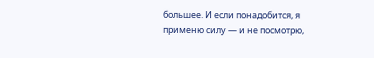большее. И если понадобится, я применю силу — и не посмотрю,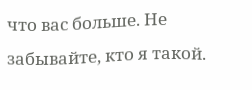что вас больше. Не забывайте, кто я такой.